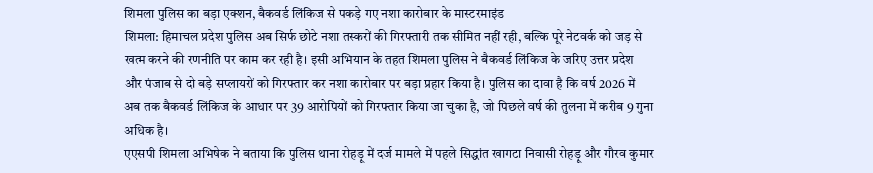शिमला पुलिस का बड़ा एक्शन, बैकवर्ड लिंकिज से पकड़े गए नशा कारोबार के मास्टरमाइंड
शिमला: हिमाचल प्रदेश पुलिस अब सिर्फ छोटे नशा तस्करों की गिरफ्तारी तक सीमित नहीं रही, बल्कि पूरे नेटवर्क को जड़ से खत्म करने की रणनीति पर काम कर रही है। इसी अभियान के तहत शिमला पुलिस ने बैकवर्ड लिंकिज के जरिए उत्तर प्रदेश और पंजाब से दो बड़े सप्लायरों को गिरफ्तार कर नशा कारोबार पर बड़ा प्रहार किया है। पुलिस का दावा है कि वर्ष 2026 में अब तक बैकवर्ड लिंकिज के आधार पर 39 आरोपियों को गिरफ्तार किया जा चुका है, जो पिछले वर्ष की तुलना में करीब 9 गुना अधिक है।
एएसपी शिमला अभिषेक ने बताया कि पुलिस थाना रोहड़ू में दर्ज मामले में पहले सिद्धांत खागटा निवासी रोहड़ू और गौरव कुमार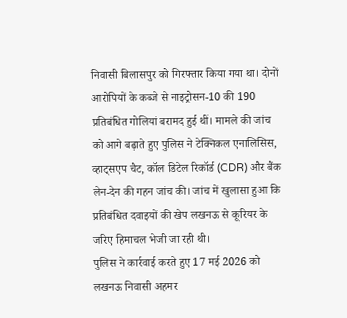निवासी बिलासपुर को गिरफ्तार किया गया था। दोनों आरोपियों के कब्जे से नाइट्रोसन-10 की 190 प्रतिबंधित गोलियां बरामद हुई थीं। मामले की जांच को आगे बढ़ाते हुए पुलिस ने टेक्निकल एनालिसिस, व्हाट्सएप चैट, कॉल डिटेल रिकॉर्ड (CDR) और बैंक लेन-देन की गहन जांच की। जांच में खुलासा हुआ कि प्रतिबंधित दवाइयों की खेप लखनऊ से कूरियर के जरिए हिमाचल भेजी जा रही थी।
पुलिस ने कार्रवाई करते हुए 17 मई 2026 को लखनऊ निवासी अहमर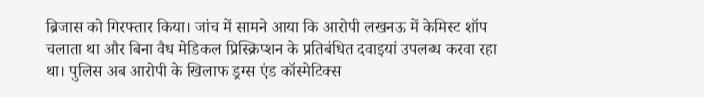ब्रिजास को गिरफ्तार किया। जांच में सामने आया कि आरोपी लखनऊ में केमिस्ट शॉप चलाता था और बिना वैध मेडिकल प्रिस्क्रिप्शन के प्रतिबंधित दवाइयां उपलब्ध करवा रहा था। पुलिस अब आरोपी के खिलाफ ड्रग्स एंड कॉस्मेटिक्स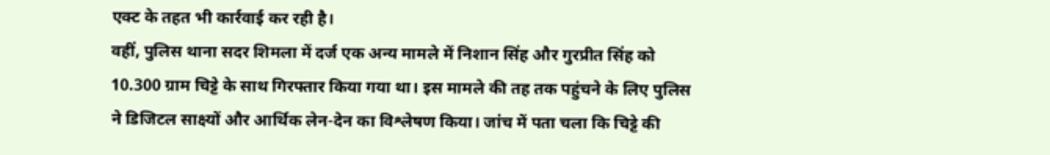एक्ट के तहत भी कार्रवाई कर रही है।
वहीं, पुलिस थाना सदर शिमला में दर्ज एक अन्य मामले में निशान सिंह और गुरप्रीत सिंह को 10.300 ग्राम चिट्टे के साथ गिरफ्तार किया गया था। इस मामले की तह तक पहुंचने के लिए पुलिस ने डिजिटल साक्ष्यों और आर्थिक लेन-देन का विश्लेषण किया। जांच में पता चला कि चिट्टे की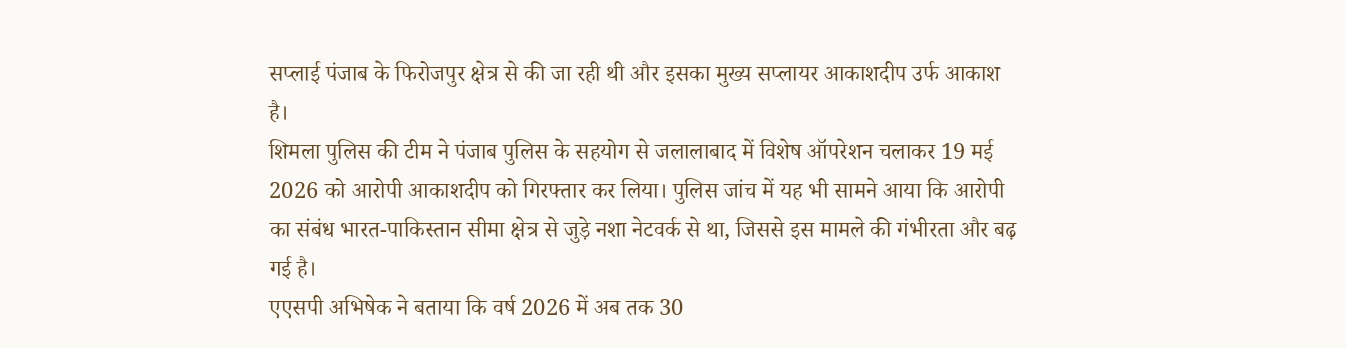सप्लाई पंजाब के फिरोजपुर क्षेत्र से की जा रही थी और इसका मुख्य सप्लायर आकाशदीप उर्फ आकाश है।
शिमला पुलिस की टीम ने पंजाब पुलिस के सहयोग से जलालाबाद में विशेष ऑपरेशन चलाकर 19 मई 2026 को आरोपी आकाशदीप को गिरफ्तार कर लिया। पुलिस जांच में यह भी सामने आया कि आरोपी का संबंध भारत-पाकिस्तान सीमा क्षेत्र से जुड़े नशा नेटवर्क से था, जिससे इस मामले की गंभीरता और बढ़ गई है।
एएसपी अभिषेक ने बताया कि वर्ष 2026 में अब तक 30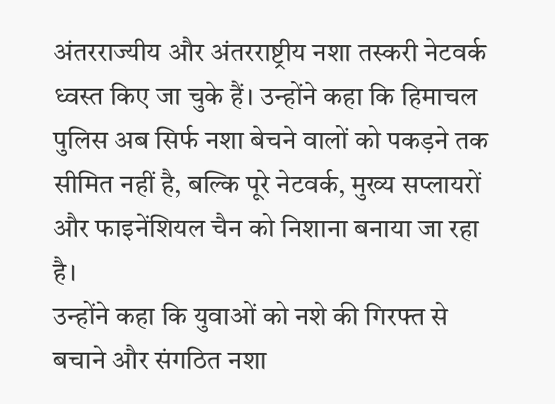अंतरराज्यीय और अंतरराष्ट्रीय नशा तस्करी नेटवर्क ध्वस्त किए जा चुके हैं। उन्होंने कहा कि हिमाचल पुलिस अब सिर्फ नशा बेचने वालों को पकड़ने तक सीमित नहीं है, बल्कि पूरे नेटवर्क, मुख्य सप्लायरों और फाइनेंशियल चैन को निशाना बनाया जा रहा है।
उन्होंने कहा कि युवाओं को नशे की गिरफ्त से बचाने और संगठित नशा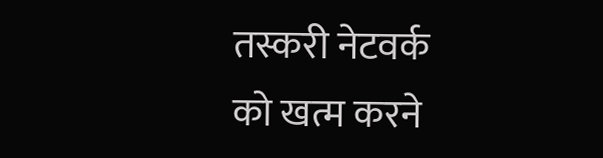तस्करी नेटवर्क को खत्म करने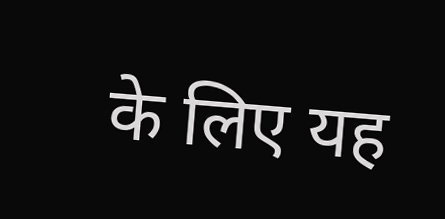के लिए यह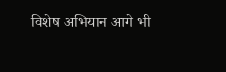विशेष अभियान आगे भी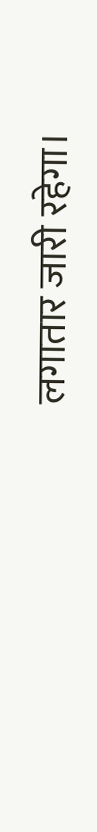लगातार जारी रहेगा।